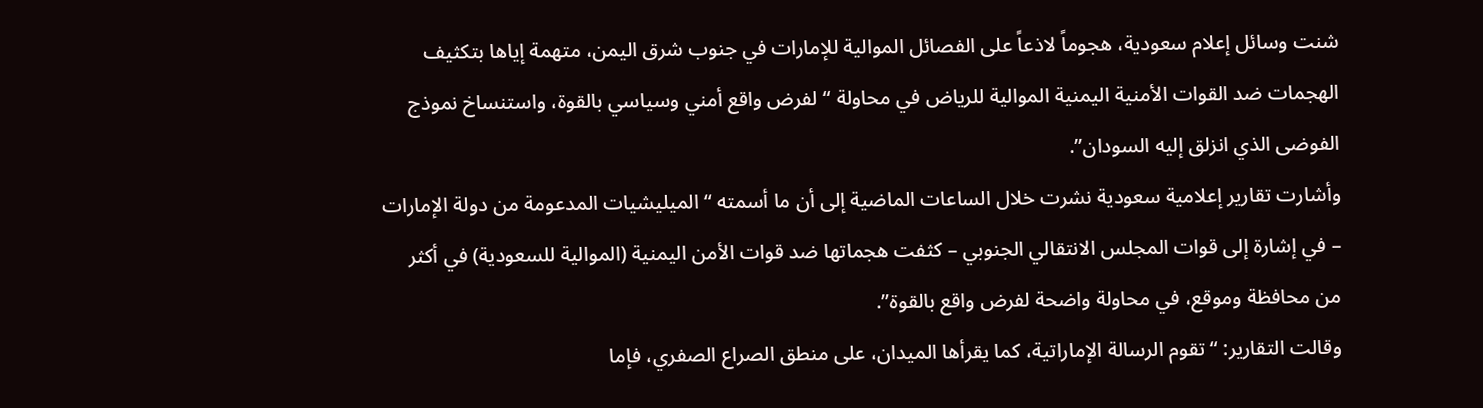شنت وسائل إعلام سعودية، هجوماً لاذعاً على الفصائل الموالية للإمارات في جنوب شرق اليمن، متهمة إياها بتكثيف الهجمات ضد القوات الأمنية اليمنية الموالية للرياض في محاولة “لفرض واقع أمني وسياسي بالقوة، واستنساخ نموذج الفوضى الذي انزلق إليه السودان”.
وأشارت تقارير إعلامية سعودية نشرت خلال الساعات الماضية إلى أن ما أسمته “الميليشيات المدعومة من دولة الإمارات – في إشارة إلى قوات المجلس الانتقالي الجنوبي – كثفت هجماتها ضد قوات الأمن اليمنية (الموالية للسعودية) في أكثر من محافظة وموقع، في محاولة واضحة لفرض واقع بالقوة”.
وقالت التقارير: “تقوم الرسالة الإماراتية، كما يقرأها الميدان، على منطق الصراع الصفري، فإما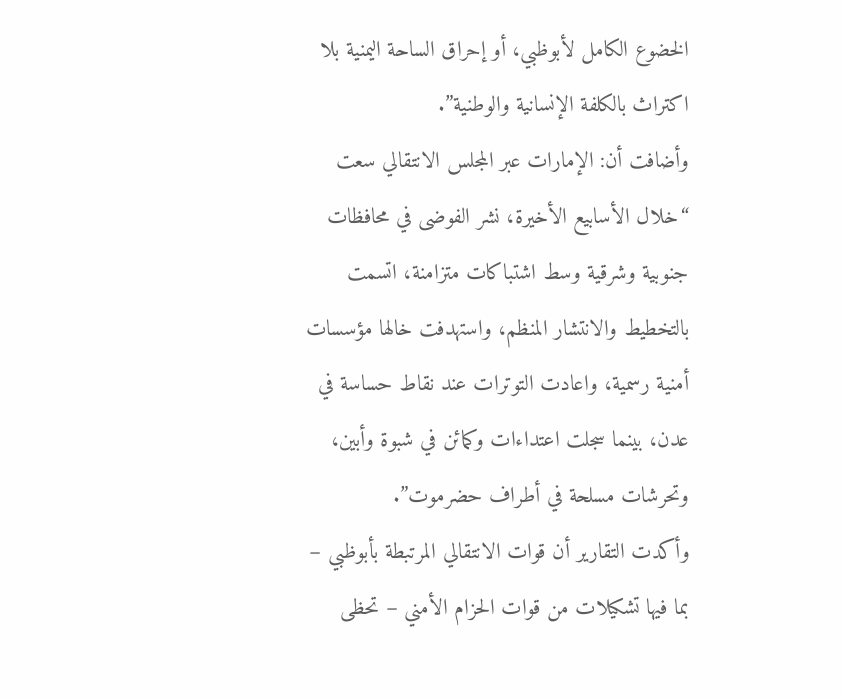الخضوع الكامل لأبوظبي، أو إحراق الساحة اليمنية بلا اكتراث بالكلفة الإنسانية والوطنية”.
وأضافت أن: الإمارات عبر المجلس الانتقالي سعت “خلال الأسابيع الأخيرة، نشر الفوضى في محافظات جنوبية وشرقية وسط اشتباكات متزامنة، اتسمت بالتخطيط والانتشار المنظم، واستهدفت خالها مؤسسات أمنية رسمية، واعادت التوترات عند نقاط حساسة في عدن، بينما سجلت اعتداءات وكمائن في شبوة وأبين، وتحرشات مسلحة في أطراف حضرموت”.
وأكدت التقارير أن قوات الانتقالي المرتبطة بأبوظبي – بما فيها تشكيلات من قوات الحزام الأمني – تحظى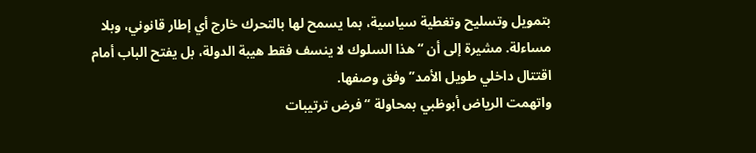بتمويل وتسليح وتغطية سياسية، بما يسمح لها بالتحرك خارج أي إطار قانوني، وبلا مساءلة. مشيرة إلى أن “هذا السلوك لا ينسف فقط هيبة الدولة، بل يفتح الباب أمام اقتتال داخلي طويل الأمد” وفق وصفها.
واتهمت الرياض أبوظبي بمحاولة “فرض ترتيبات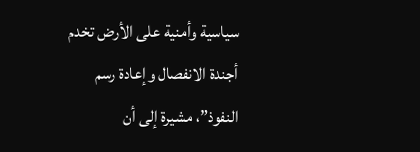سياسية وأمنية على الأرض تخدم أجندة الانفصال وإعادة رسم النفوذ”، مشيرة إلى أن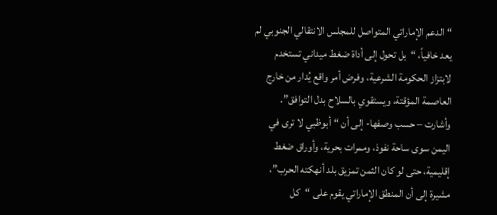“الدعم الإماراتي المتواصل للمجلس الانتقالي الجنوبي لم يعد خافياً، “بل تحول إلى أداة ضغط ميداني تستخدم لابتزاز الحكومة الشرعية، وفرض أمر واقع يُدار من خارج العاصمة المؤقتة، ويستقوي بالسلاح بدل التوافق”.
وأشارت – حسب وصفها- إلى أن “أبوظبي لا ترى في اليمن سوى ساحة نفوذ، وممرات بحرية، وأوراق ضغط إقليمية، حتى لو كان الثمن تمزيق بلد أنهكته الحرب”، مشيرة إلى أن المنطق الإماراتي يقوم على “كل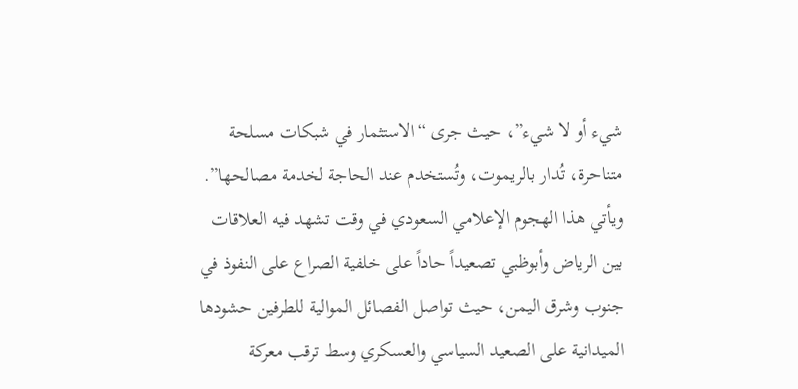شيء أو لا شيء”، حيث جرى “الاستثمار في شبكات مسلحة متناحرة، تُدار بالريموت، وتُستخدم عند الحاجة لخدمة مصالحها”.
ويأتي هذا الهجوم الإعلامي السعودي في وقت تشهد فيه العلاقات بين الرياض وأبوظبي تصعيداً حاداً على خلفية الصراع على النفوذ في جنوب وشرق اليمن، حيث تواصل الفصائل الموالية للطرفين حشودها الميدانية على الصعيد السياسي والعسكري وسط ترقب معركة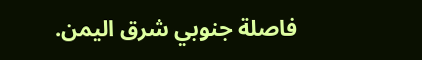فاصلة جنوبي شرق اليمن.